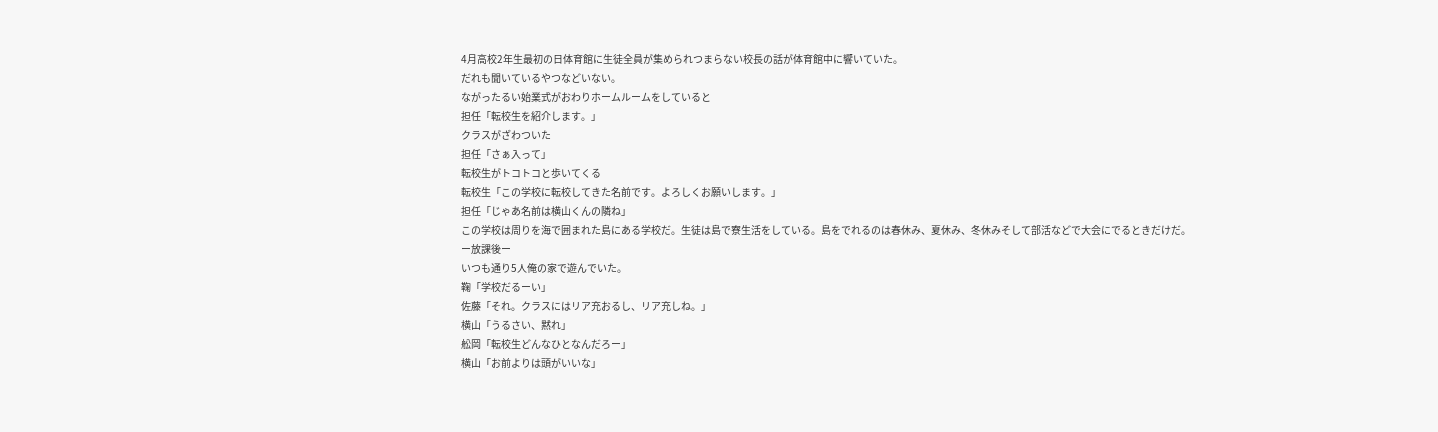4月高校2年生最初の日体育館に生徒全員が集められつまらない校長の話が体育館中に響いていた。
だれも聞いているやつなどいない。
ながったるい始業式がおわりホームルームをしていると
担任「転校生を紹介します。」
クラスがざわついた
担任「さぁ入って」
転校生がトコトコと歩いてくる
転校生「この学校に転校してきた名前です。よろしくお願いします。」
担任「じゃあ名前は横山くんの隣ね」
この学校は周りを海で囲まれた島にある学校だ。生徒は島で寮生活をしている。島をでれるのは春休み、夏休み、冬休みそして部活などで大会にでるときだけだ。
ー放課後ー
いつも通り5人俺の家で遊んでいた。
鞠「学校だるーい」
佐藤「それ。クラスにはリア充おるし、リア充しね。」
横山「うるさい、黙れ」
舩岡「転校生どんなひとなんだろー」
横山「お前よりは頭がいいな」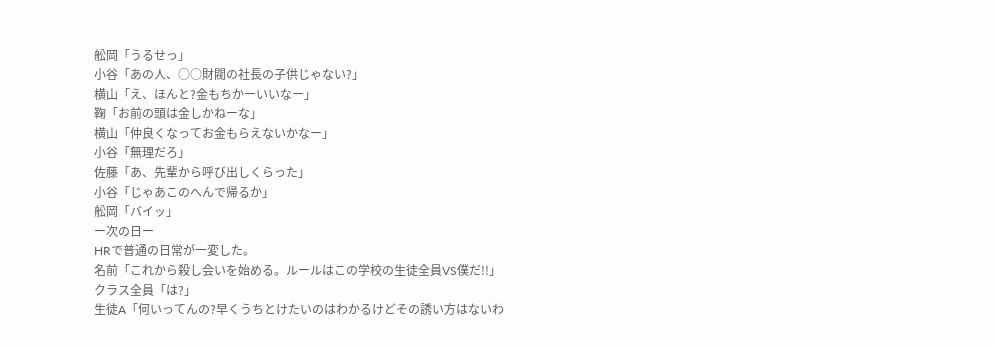舩岡「うるせっ」
小谷「あの人、○○財閥の社長の子供じゃない?」
横山「え、ほんと?金もちかーいいなー」
鞠「お前の頭は金しかねーな」
横山「仲良くなってお金もらえないかなー」
小谷「無理だろ」
佐藤「あ、先輩から呼び出しくらった」
小谷「じゃあこのへんで帰るか」
舩岡「バイッ」
ー次の日ー
HRで普通の日常が一変した。
名前「これから殺し会いを始める。ルールはこの学校の生徒全員VS僕だ!!」
クラス全員「は?」
生徒A「何いってんの?早くうちとけたいのはわかるけどその誘い方はないわ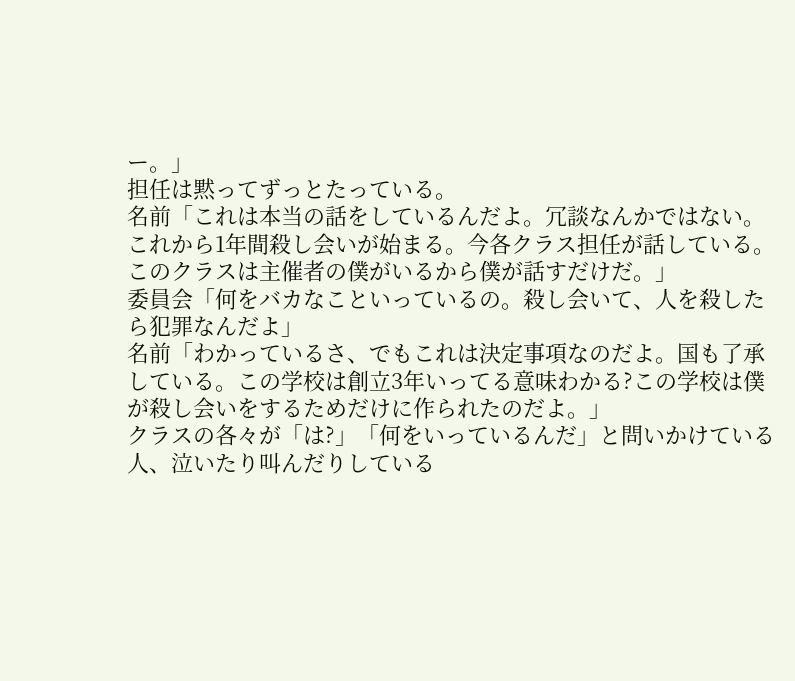ー。」
担任は黙ってずっとたっている。
名前「これは本当の話をしているんだよ。冗談なんかではない。これから1年間殺し会いが始まる。今各クラス担任が話している。このクラスは主催者の僕がいるから僕が話すだけだ。」
委員会「何をバカなこといっているの。殺し会いて、人を殺したら犯罪なんだよ」
名前「わかっているさ、でもこれは決定事項なのだよ。国も了承している。この学校は創立3年いってる意味わかる?この学校は僕が殺し会いをするためだけに作られたのだよ。」
クラスの各々が「は?」「何をいっているんだ」と問いかけている人、泣いたり叫んだりしている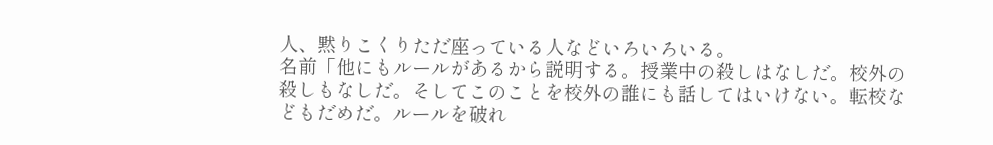人、黙りこくりただ座っている人などいろいろいる。
名前「他にもルールがあるから説明する。授業中の殺しはなしだ。校外の殺しもなしだ。そしてこのことを校外の誰にも話してはいけない。転校などもだめだ。ルールを破れ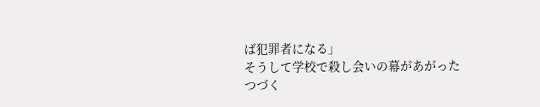ば犯罪者になる」
そうして学校で殺し会いの幕があがった
つづく